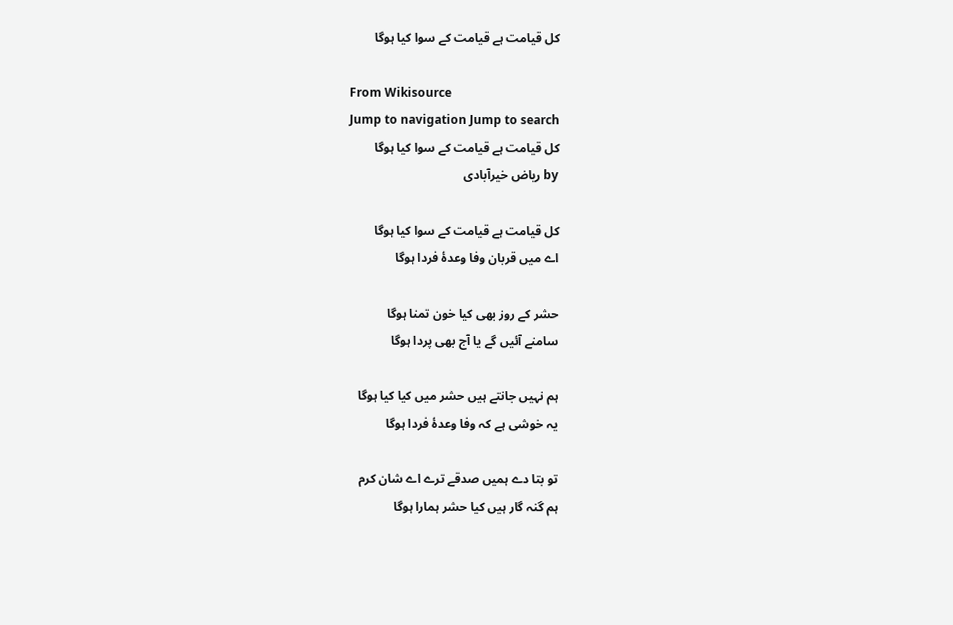کل قیامت ہے قیامت کے سوا کیا ہوگا

From Wikisource
Jump to navigation Jump to search
کل قیامت ہے قیامت کے سوا کیا ہوگا
by ریاض خیرآبادی

کل قیامت ہے قیامت کے سوا کیا ہوگا
اے میں قربان وفا وعدۂ فردا ہوگا

حشر کے روز بھی کیا خون تمنا ہوگا
سامنے آئیں گے یا آج بھی پردا ہوگا

ہم نہیں جانتے ہیں حشر میں کیا کیا ہوگا
یہ خوشی ہے کہ وفا وعدۂ فردا ہوگا

تو بتا دے ہمیں صدقے ترے اے شان کرم
ہم گنہ گار ہیں کیا حشر ہمارا ہوگا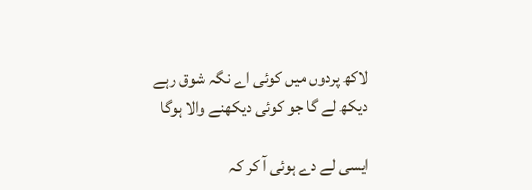لاکھ پردوں میں کوئی اے نگہ شوق رہے
دیکھ لے گا جو کوئی دیکھنے والا ہوگا

ایسی لے دے ہوئی آ کر کہ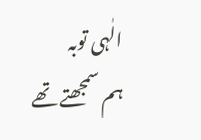الٰہی توبہ
ہم سمجھتے تھے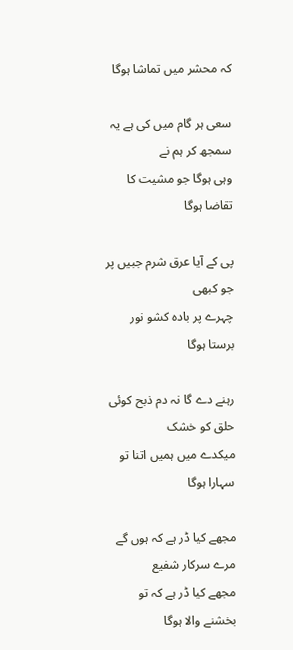کہ محشر میں تماشا ہوگا

سعی ہر گام میں کی ہے یہ سمجھ کر ہم نے
وہی ہوگا جو مشیت کا تقاضا ہوگا

پی کے آیا عرق شرم جبیں پر جو کبھی
چہرے پر بادہ کشو نور برستا ہوگا

رہنے دے گا نہ دم ذبح کوئی حلق کو خشک
میکدے میں ہمیں اتنا تو سہارا ہوگا

مجھے کیا ڈر ہے کہ ہوں گے مرے سرکار شفیع
مجھے کیا ڈر ہے کہ تو بخشنے والا ہوگا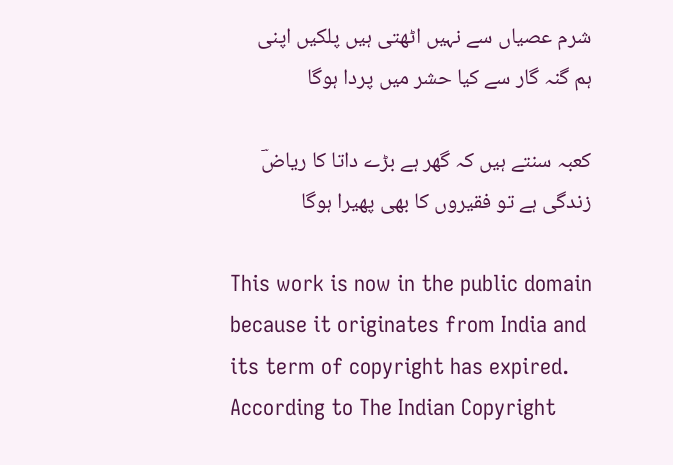شرم عصیاں سے نہیں اٹھتی ہیں پلکیں اپنی
ہم گنہ گار سے کیا حشر میں پردا ہوگا

کعبہ سنتے ہیں کہ گھر ہے بڑے داتا کا ریاضؔ
زندگی ہے تو فقیروں کا بھی پھیرا ہوگا

This work is now in the public domain because it originates from India and its term of copyright has expired. According to The Indian Copyright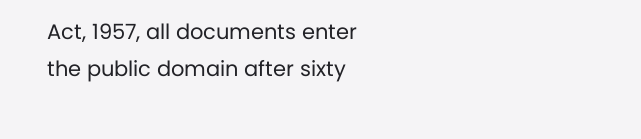Act, 1957, all documents enter the public domain after sixty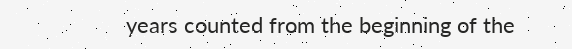years counted from the beginning of the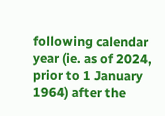following calendar year (ie. as of 2024, prior to 1 January 1964) after the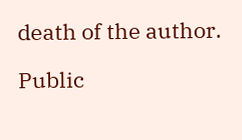death of the author.

Public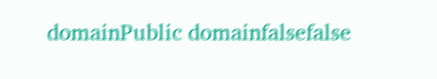domainPublic domainfalsefalse